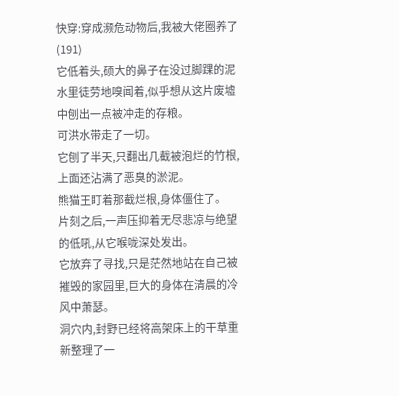快穿:穿成濒危动物后,我被大佬圈养了(191)
它低着头,硕大的鼻子在没过脚踝的泥水里徒劳地嗅闻着,似乎想从这片废墟中刨出一点被冲走的存粮。
可洪水带走了一切。
它刨了半天,只翻出几截被泡烂的竹根,上面还沾满了恶臭的淤泥。
熊猫王盯着那截烂根,身体僵住了。
片刻之后,一声压抑着无尽悲凉与绝望的低吼,从它喉咙深处发出。
它放弃了寻找,只是茫然地站在自己被摧毁的家园里,巨大的身体在清晨的冷风中萧瑟。
洞穴内,封野已经将高架床上的干草重新整理了一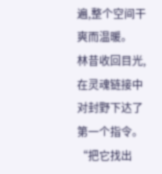遍,整个空间干爽而温暖。
林昔收回目光,在灵魂链接中对封野下达了第一个指令。
“把它找出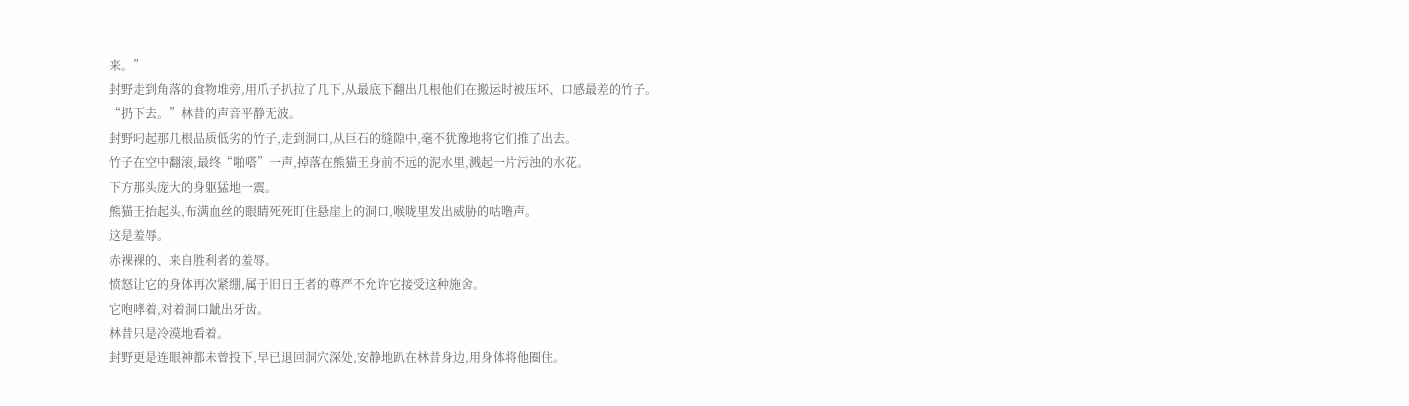来。”
封野走到角落的食物堆旁,用爪子扒拉了几下,从最底下翻出几根他们在搬运时被压坏、口感最差的竹子。
“扔下去。”林昔的声音平静无波。
封野叼起那几根品质低劣的竹子,走到洞口,从巨石的缝隙中,毫不犹豫地将它们推了出去。
竹子在空中翻滚,最终“啪嗒”一声,掉落在熊猫王身前不远的泥水里,溅起一片污浊的水花。
下方那头庞大的身躯猛地一震。
熊猫王抬起头,布满血丝的眼睛死死盯住悬崖上的洞口,喉咙里发出威胁的咕噜声。
这是羞辱。
赤裸裸的、来自胜利者的羞辱。
愤怒让它的身体再次紧绷,属于旧日王者的尊严不允许它接受这种施舍。
它咆哮着,对着洞口龇出牙齿。
林昔只是冷漠地看着。
封野更是连眼神都未曾投下,早已退回洞穴深处,安静地趴在林昔身边,用身体将他圈住。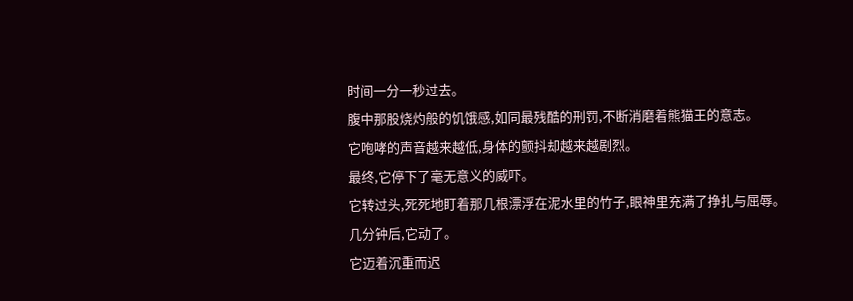时间一分一秒过去。
腹中那股烧灼般的饥饿感,如同最残酷的刑罚,不断消磨着熊猫王的意志。
它咆哮的声音越来越低,身体的颤抖却越来越剧烈。
最终,它停下了毫无意义的威吓。
它转过头,死死地盯着那几根漂浮在泥水里的竹子,眼神里充满了挣扎与屈辱。
几分钟后,它动了。
它迈着沉重而迟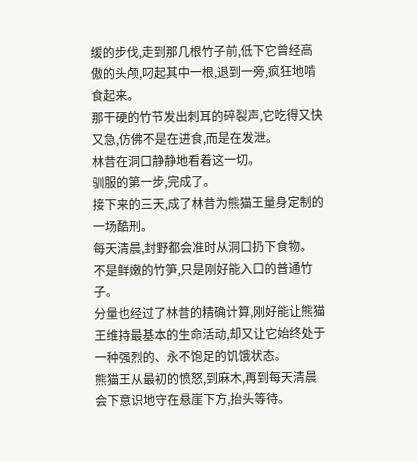缓的步伐,走到那几根竹子前,低下它曾经高傲的头颅,叼起其中一根,退到一旁,疯狂地啃食起来。
那干硬的竹节发出刺耳的碎裂声,它吃得又快又急,仿佛不是在进食,而是在发泄。
林昔在洞口静静地看着这一切。
驯服的第一步,完成了。
接下来的三天,成了林昔为熊猫王量身定制的一场酷刑。
每天清晨,封野都会准时从洞口扔下食物。
不是鲜嫩的竹笋,只是刚好能入口的普通竹子。
分量也经过了林昔的精确计算,刚好能让熊猫王维持最基本的生命活动,却又让它始终处于一种强烈的、永不饱足的饥饿状态。
熊猫王从最初的愤怒,到麻木,再到每天清晨会下意识地守在悬崖下方,抬头等待。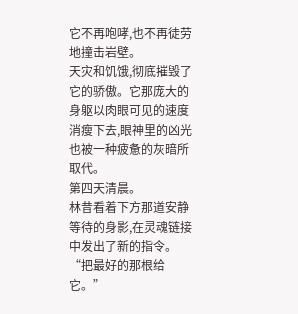它不再咆哮,也不再徒劳地撞击岩壁。
天灾和饥饿,彻底摧毁了它的骄傲。它那庞大的身躯以肉眼可见的速度消瘦下去,眼神里的凶光也被一种疲惫的灰暗所取代。
第四天清晨。
林昔看着下方那道安静等待的身影,在灵魂链接中发出了新的指令。
“把最好的那根给它。”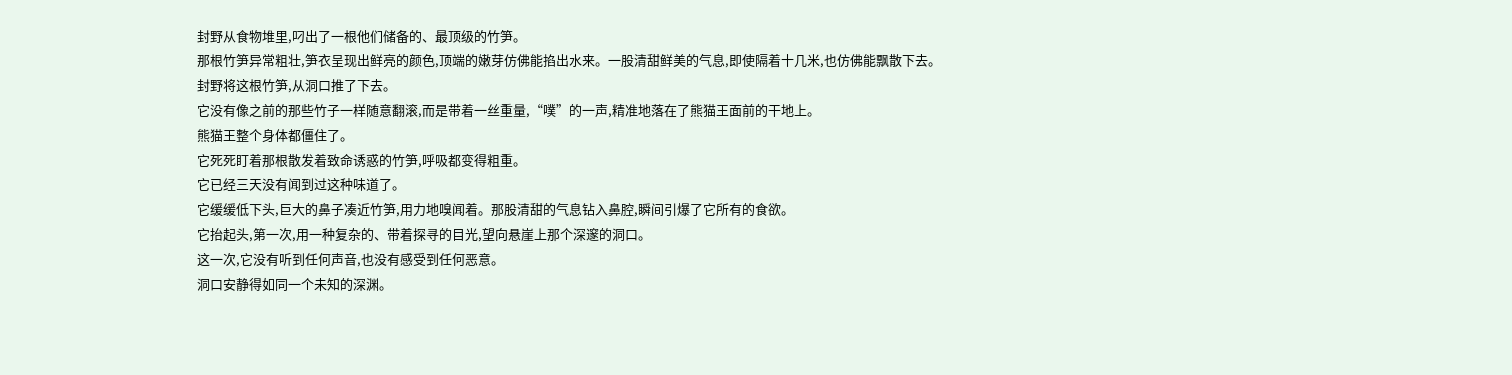封野从食物堆里,叼出了一根他们储备的、最顶级的竹笋。
那根竹笋异常粗壮,笋衣呈现出鲜亮的颜色,顶端的嫩芽仿佛能掐出水来。一股清甜鲜美的气息,即使隔着十几米,也仿佛能飘散下去。
封野将这根竹笋,从洞口推了下去。
它没有像之前的那些竹子一样随意翻滚,而是带着一丝重量,“噗”的一声,精准地落在了熊猫王面前的干地上。
熊猫王整个身体都僵住了。
它死死盯着那根散发着致命诱惑的竹笋,呼吸都变得粗重。
它已经三天没有闻到过这种味道了。
它缓缓低下头,巨大的鼻子凑近竹笋,用力地嗅闻着。那股清甜的气息钻入鼻腔,瞬间引爆了它所有的食欲。
它抬起头,第一次,用一种复杂的、带着探寻的目光,望向悬崖上那个深邃的洞口。
这一次,它没有听到任何声音,也没有感受到任何恶意。
洞口安静得如同一个未知的深渊。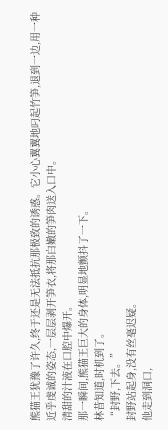熊猫王犹豫了许久,终于还是无法抵抗那极致的诱惑。它小心翼翼地叼起竹笋,退到一边,用一种近乎虔诚的姿态,一层层剥开笋衣,将那白嫩的笋肉送入口中。
清甜的汁液在口腔中爆开。
那一瞬间,熊猫王巨大的身体,明显地颤抖了一下。
林昔知道,时机到了。
“封野,下去。”
封野站起身,没有丝毫迟疑。
他走到洞口,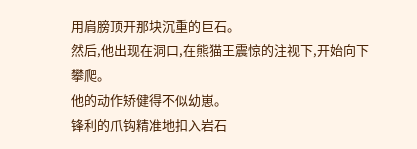用肩膀顶开那块沉重的巨石。
然后,他出现在洞口,在熊猫王震惊的注视下,开始向下攀爬。
他的动作矫健得不似幼崽。
锋利的爪钩精准地扣入岩石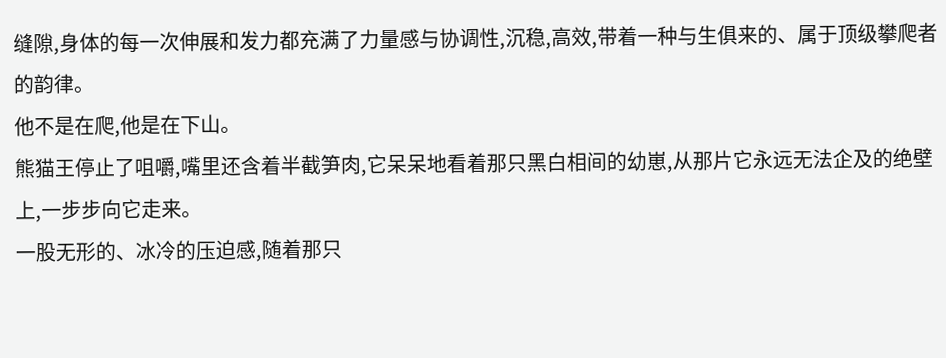缝隙,身体的每一次伸展和发力都充满了力量感与协调性,沉稳,高效,带着一种与生俱来的、属于顶级攀爬者的韵律。
他不是在爬,他是在下山。
熊猫王停止了咀嚼,嘴里还含着半截笋肉,它呆呆地看着那只黑白相间的幼崽,从那片它永远无法企及的绝壁上,一步步向它走来。
一股无形的、冰冷的压迫感,随着那只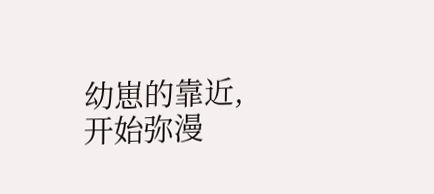幼崽的靠近,开始弥漫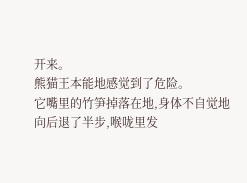开来。
熊猫王本能地感觉到了危险。
它嘴里的竹笋掉落在地,身体不自觉地向后退了半步,喉咙里发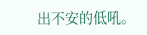出不安的低吼。